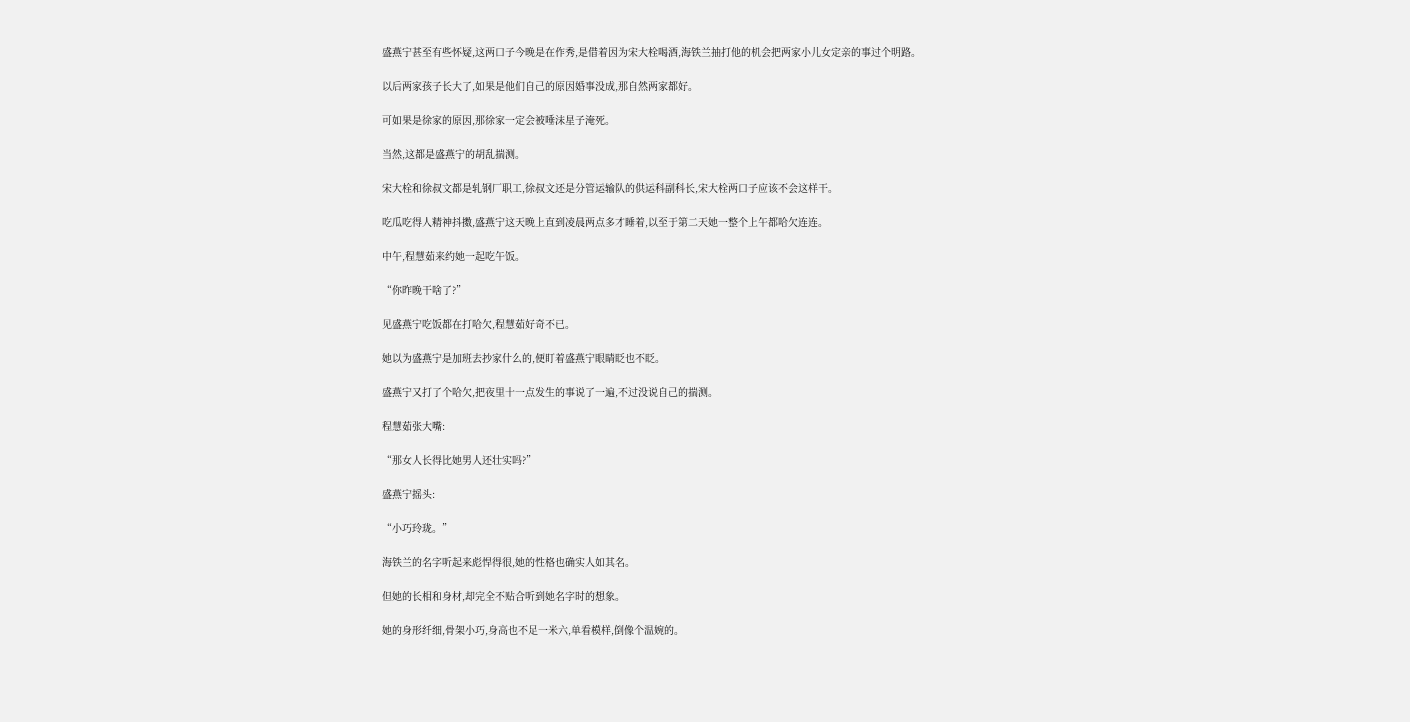盛燕宁甚至有些怀疑,这两口子今晚是在作秀,是借着因为宋大栓喝酒,海铁兰抽打他的机会把两家小儿女定亲的事过个明路。

以后两家孩子长大了,如果是他们自己的原因婚事没成,那自然两家都好。

可如果是徐家的原因,那徐家一定会被唾沫星子淹死。

当然,这都是盛燕宁的胡乱揣测。

宋大栓和徐叔文都是轧钢厂职工,徐叔文还是分管运输队的供运科副科长,宋大栓两口子应该不会这样干。

吃瓜吃得人精神抖擞,盛燕宁这天晚上直到凌晨两点多才睡着,以至于第二天她一整个上午都哈欠连连。

中午,程慧茹来约她一起吃午饭。

“你昨晚干啥了?”

见盛燕宁吃饭都在打哈欠,程慧茹好奇不已。

她以为盛燕宁是加班去抄家什么的,便盯着盛燕宁眼睛眨也不眨。

盛燕宁又打了个哈欠,把夜里十一点发生的事说了一遍,不过没说自己的揣测。

程慧茹张大嘴:

“那女人长得比她男人还壮实吗?”

盛燕宁摇头:

“小巧玲珑。”

海铁兰的名字听起来彪悍得很,她的性格也确实人如其名。

但她的长相和身材,却完全不贴合听到她名字时的想象。

她的身形纤细,骨架小巧,身高也不足一米六,单看模样,倒像个温婉的。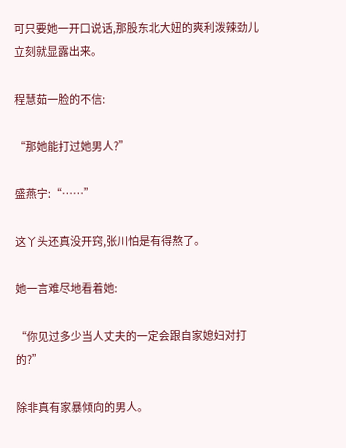可只要她一开口说话,那股东北大妞的爽利泼辣劲儿立刻就显露出来。

程慧茹一脸的不信:

“那她能打过她男人?”

盛燕宁:“……”

这丫头还真没开窍,张川怕是有得熬了。

她一言难尽地看着她:

“你见过多少当人丈夫的一定会跟自家媳妇对打的?”

除非真有家暴倾向的男人。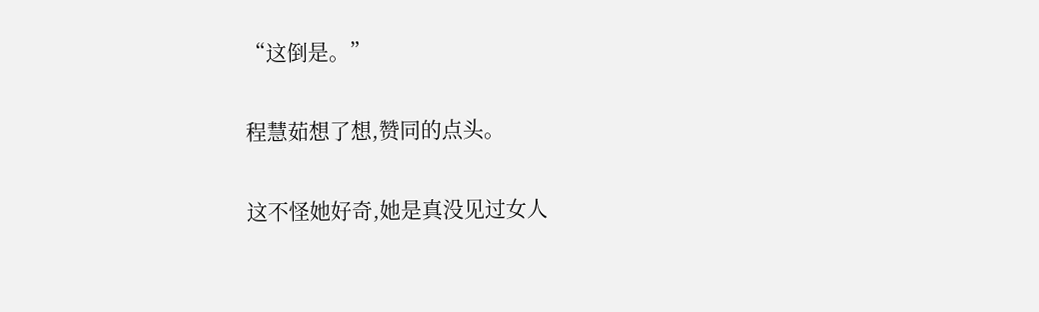“这倒是。”

程慧茹想了想,赞同的点头。

这不怪她好奇,她是真没见过女人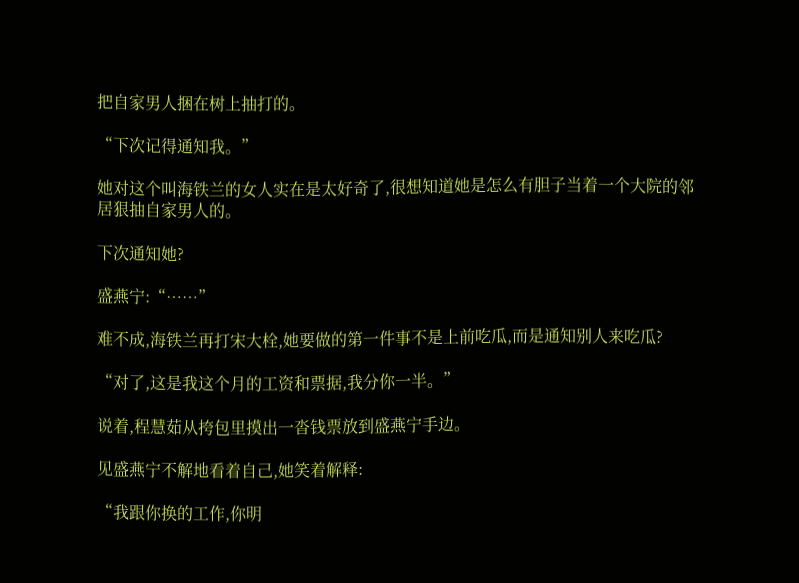把自家男人捆在树上抽打的。

“下次记得通知我。”

她对这个叫海铁兰的女人实在是太好奇了,很想知道她是怎么有胆子当着一个大院的邻居狠抽自家男人的。

下次通知她?

盛燕宁:“……”

难不成,海铁兰再打宋大栓,她要做的第一件事不是上前吃瓜,而是通知别人来吃瓜?

“对了,这是我这个月的工资和票据,我分你一半。”

说着,程慧茹从挎包里摸出一沓钱票放到盛燕宁手边。

见盛燕宁不解地看着自己,她笑着解释:

“我跟你换的工作,你明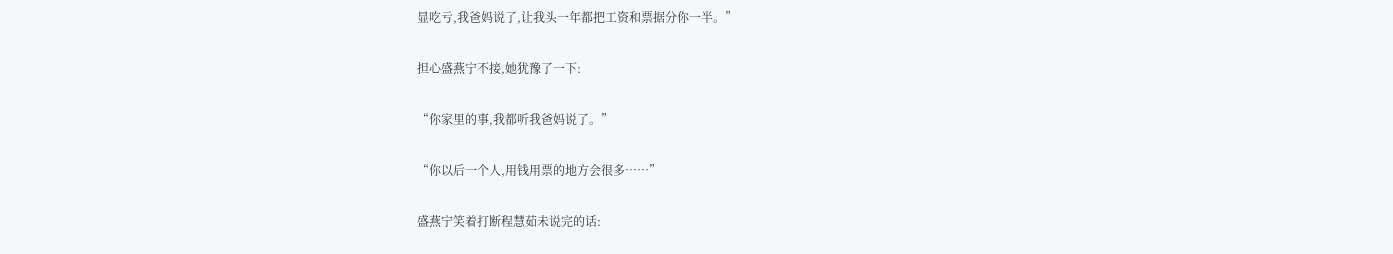显吃亏,我爸妈说了,让我头一年都把工资和票据分你一半。”

担心盛燕宁不接,她犹豫了一下:

“你家里的事,我都听我爸妈说了。”

“你以后一个人,用钱用票的地方会很多……”

盛燕宁笑着打断程慧茹未说完的话: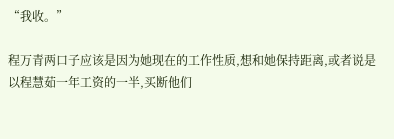“我收。”

程万青两口子应该是因为她现在的工作性质,想和她保持距离,或者说是以程慧茹一年工资的一半,买断他们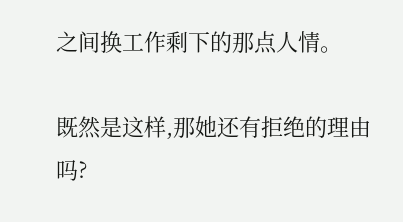之间换工作剩下的那点人情。

既然是这样,那她还有拒绝的理由吗?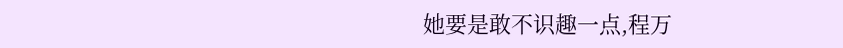她要是敢不识趣一点,程万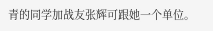青的同学加战友张辉可跟她一个单位。